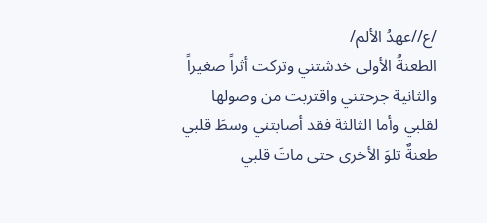/ع//عهدُ الألم/
الطعنةُ الأولى خدشتني وتركت أثراً صغيراً والثانية جرحتني واقتربت من وصولها لقلبي وأما الثالثة فقد أصابتني وسطَ قلبي طعنةٌ تلوَ الأخرى حتى ماتَ قلبي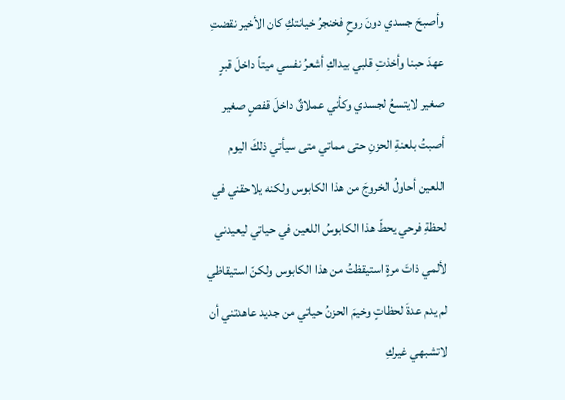وأصبحَ جسدي دونَ روحٍ فخنجرُ خيانتكِ كان الأخير نقضتِ عهدَ حبنا وأخذتِ قلبي بيداكِ أشعرُ نفسي ميتاً داخلَ قبرٍ صغير لايتسعُ لجسدي وكأني عملاقٌ داخلَ قفصٍ صغير أصبتُ بلعنةِ الحزنِ حتى مماتي متى سيأتي ذلكَ اليوم اللعين أحاولُ الخروجَ من هذا الكابوس ولكنه يلاحقني في لحظةِ فرحي يحطّ هذا الكابوسُ اللعين في حياتي ليعيدني لألمي ذاتَ مرةٍ استيقظتُ من هذا الكابوس ولكنّ استيقاظي لم يدم عدةَ لحظاتٍ وخيمَ الحزنُ حياتي من جديد عاهدتني أن لاتشبهي غيركِ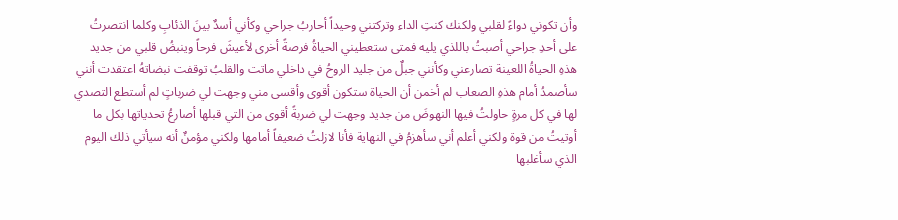وأن تكوني دواءً لقلبي ولكنك كنتِ الداء وتركتني وحيداً أحاربُ جراحي وكأني أسدٌ بينَ الذئابِ وكلما انتصرتُ على أحدِ جراحي أصبتُ باللذي يليه فمتى ستعطيني الحياةُ فرصةً أخرى لأعيشَ فرحاً وينبضُ قلبي من جديد هذهِ الحياةُ اللعينة تصارعني وكأنني جبلٌ من جليد الروحُ في داخلي ماتت والقلبُ توقفت نبضاتهُ اعتقدت أنني سأصمدُ أمام هذهِ الصعاب لم أخمن أن الحياة ستكون أقوى وأقسى مني وجهت لي ضرباتٍ لم أستطع التصدي لها في كل مرةٍ حاولتُ فيها النهوضَ من جديد وجهت لي ضربةً أقوى من التي قبلها أصارعُ تحدياتها بكل ما أوتيتُ من قوة ولكني أعلم أني سأهزمُ في النهاية فأنا لازلتُ ضعيفاً أمامها ولكني مؤمنٌ أنه سيأتي ذلك اليوم الذي سأغلبها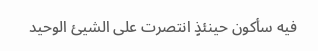فيه سأكون حينئذٍ انتصرت على الشيئ الوحيد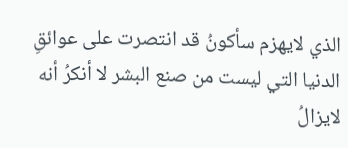الذي لايهزم سأكونُ قد انتصرت على عوائقِ الدنيا التي ليست من صنع البشر لا أنكرُ أنه لايزالُ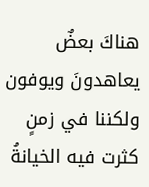هناكَ بعضٌ يعاهدونَ ويوفون ولكننا في زمنٍ كثرت فيه الخيانةُ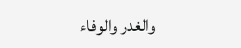والغدر والوفاء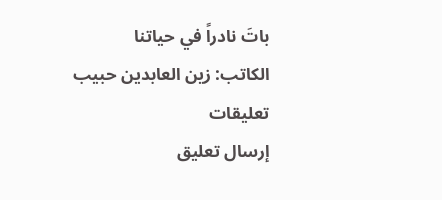باتَ نادراً في حياتنا
الكاتب: زين العابدين حبيب
تعليقات
إرسال تعليق